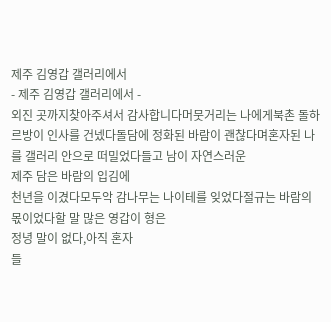제주 김영갑 갤러리에서
- 제주 김영갑 갤러리에서 -
외진 곳까지찾아주셔서 감사합니다머뭇거리는 나에게북촌 돌하르방이 인사를 건넸다돌담에 정화된 바람이 괜찮다며혼자된 나를 갤러리 안으로 떠밀었다들고 남이 자연스러운
제주 담은 바람의 입김에
천년을 이겼다모두악 감나무는 나이테를 잊었다절규는 바람의 몫이었다할 말 많은 영갑이 형은
정녕 말이 없다,아직 혼자
들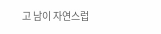고 남이 자연스럽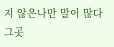지 않은나만 말이 많다그곳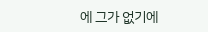에 그가 없기에